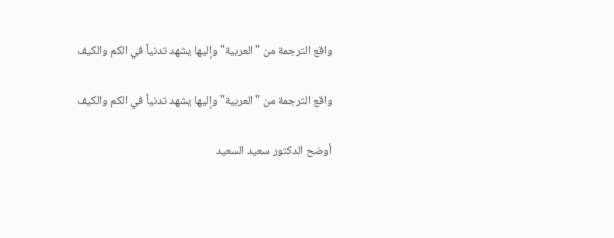واقع الترجمة من "العربية" وإليها يشهد تدنياً في الكم والكيف

واقع الترجمة من "العربية" وإليها يشهد تدنياً في الكم والكيف

أوضح الدكتور سعيد السعيد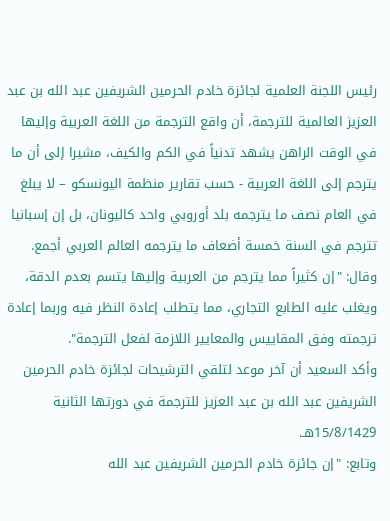رئيس اللجنة العلمية لجائزة خادم الحرمين الشريفين عبد الله بن عبد العزيز العالمية للترجمة، أن واقع الترجمة من اللغة العربية وإليها في الوقت الراهن يشهد تدنياً في الكم والكيف، مشيرا إلى أن ما يترجم إلى اللغة العربية - حسب تقارير منظمة اليونسكو – لا يبلغ في العام نصف ما يترجمه بلد أوروبي واحد كاليونان، بل إن إسبانيا تترجم في السنة خمسة أضعاف ما يترجمه العالم العربي أجمع. وقال: "إن كثيراً مما يترجم من العربية وإليها يتسم بعدم الدقة، ويغلب عليه الطابع التجاري، مما يتطلب إعادة النظر فيه وربما إعادة ترجمته وفق المقاييس والمعايير اللازمة لفعل الترجمة".
وأكد السعيد أن آخر موعد لتلقي الترشيحات لجائزة خادم الحرمين الشريفين عبد الله بن عبد العزيز للترجمة في دورتها الثانية 15/8/1429هـ.
وتابع: "إن جائزة خادم الحرمين الشريفين عبد الله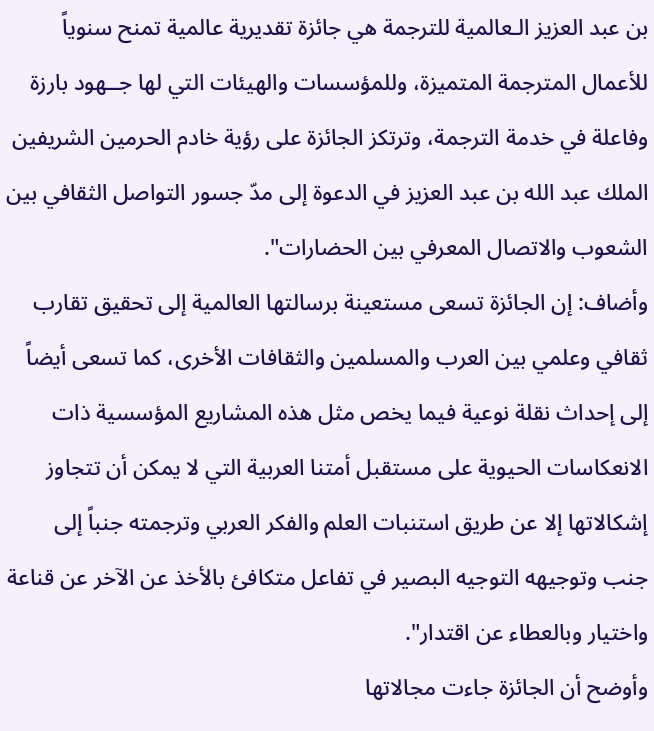بن عبد العزيز الـعالمية للترجمة هي جائزة تقديرية عالمية تمنح سنوياً للأعمال المترجمة المتميزة، وللمؤسسات والهيئات التي لها جــهود بارزة وفاعلة في خدمة الترجمة، وترتكز الجائزة على رؤية خادم الحرمين الشريفين الملك عبد الله بن عبد العزيز في الدعوة إلى مدّ جسور التواصل الثقافي بين الشعوب والاتصال المعرفي بين الحضارات".
وأضاف: إن الجائزة تسعى مستعينة برسالتها العالمية إلى تحقيق تقارب ثقافي وعلمي بين العرب والمسلمين والثقافات الأخرى، كما تسعى أيضاً إلى إحداث نقلة نوعية فيما يخص مثل هذه المشاريع المؤسسية ذات الانعكاسات الحيوية على مستقبل أمتنا العربية التي لا يمكن أن تتجاوز إشكالاتها إلا عن طريق استنبات العلم والفكر العربي وترجمته جنباً إلى جنب وتوجيهه التوجيه البصير في تفاعل متكافئ بالأخذ عن الآخر عن قناعة واختيار وبالعطاء عن اقتدار".
وأوضح أن الجائزة جاءت مجالاتها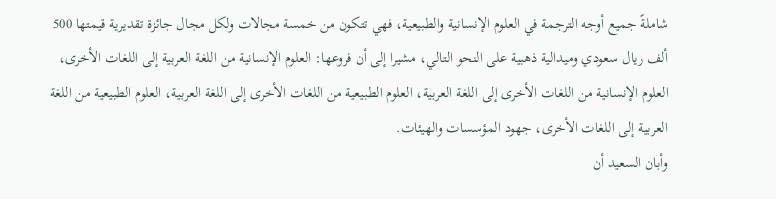شاملةً جميع أوجه الترجمة في العلوم الإنسانية والطبيعية، فهي تتكون من خمسة مجالات ولكل مجال جائزة تقديرية قيمتها 500 ألف ريال سعودي وميدالية ذهبية على النحو التالي، مشيرا إلى أن فروعها: العلوم الإنسانية من اللغة العربية إلى اللغات الأخرى، العلوم الإنسانية من اللغات الأخرى إلى اللغة العربية، العلوم الطبيعية من اللغات الأخرى إلى اللغة العربية، العلوم الطبيعية من اللغة العربية إلى اللغات الأخرى، جهود المؤسسات والهيئات.
وأبان السعيد أن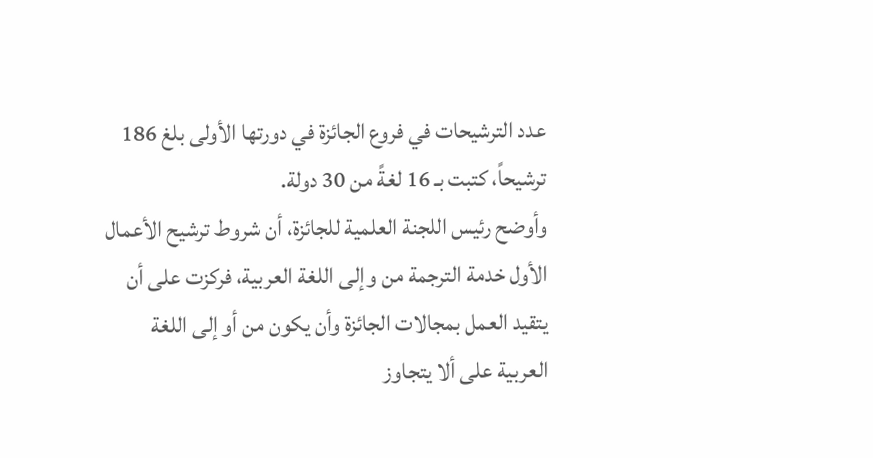عدد الترشيحات في فروع الجائزة في دورتها الأولى بلغ 186 ترشيحاً، كتبت بـ 16 لغةً من 30 دولة.
وأوضح رئيس اللجنة العلمية للجائزة، أن شروط ترشيح الأعمال الأول خدمة الترجمة من وإلى اللغة العربية، فركزت على أن يتقيد العمل بمجالات الجائزة وأن يكون من أو إلى اللغة العربية على ألا يتجاوز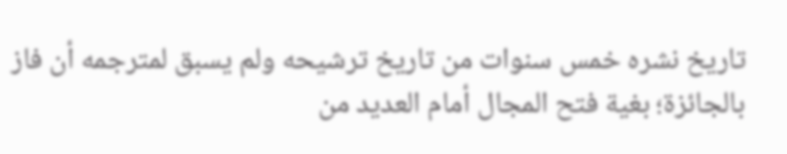تاريخ نشره خمس سنوات من تاريخ ترشيحه ولم يسبق لمترجمه أن فاز بالجائزة؛ بغية فتح المجال أمام العديد من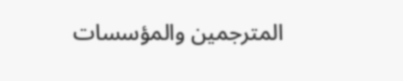المترجمين والمؤسسات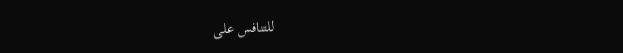للتنافس على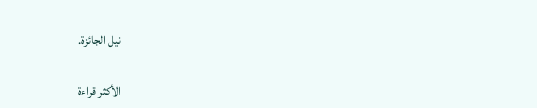نيل الجائزة.

الأكثر قراءة